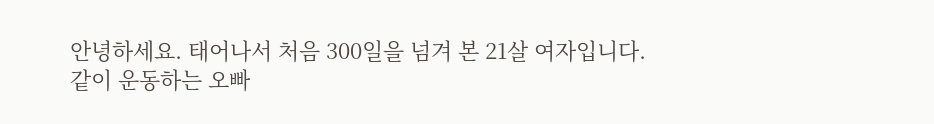안녕하세요. 태어나서 처음 300일을 넘겨 본 21살 여자입니다.
같이 운동하는 오빠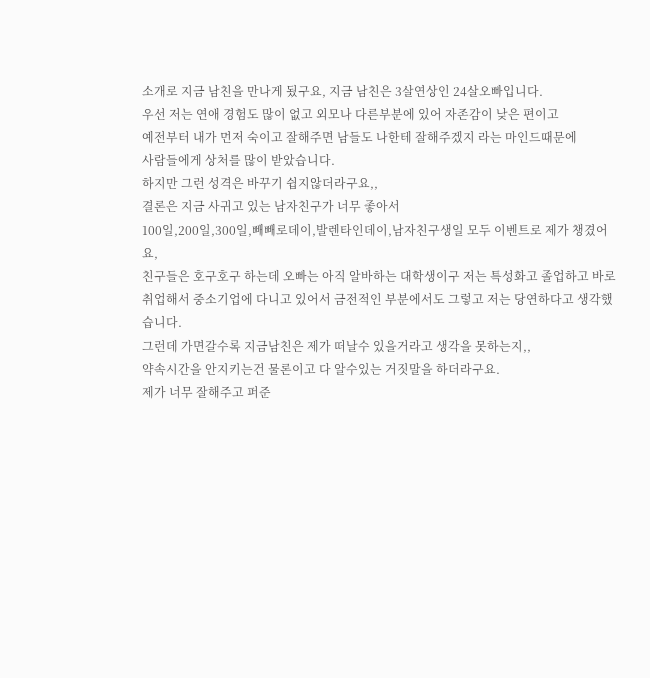소개로 지금 남친을 만나게 됬구요, 지금 남친은 3살연상인 24살오빠입니다.
우선 저는 연애 경험도 많이 없고 외모나 다른부분에 있어 자존감이 낮은 편이고
예전부터 내가 먼저 숙이고 잘해주면 남들도 나한테 잘해주겠지 라는 마인드때문에
사람들에게 상처를 많이 받았습니다.
하지만 그런 성격은 바꾸기 쉽지않더라구요,,
결론은 지금 사귀고 있는 남자친구가 너무 좋아서
100일,200일,300일,빼빼로데이,발렌타인데이,남자친구생일 모두 이벤트로 제가 챙겼어요,
친구들은 호구호구 하는데 오빠는 아직 알바하는 대학생이구 저는 특성화고 졸업하고 바로
취업해서 중소기업에 다니고 있어서 금전적인 부분에서도 그렇고 저는 당연하다고 생각했습니다.
그런데 가면갈수록 지금남친은 제가 떠날수 있을거라고 생각을 못하는지,,
약속시간을 안지키는건 물론이고 다 알수있는 거짓말을 하더라구요.
제가 너무 잘해주고 퍼준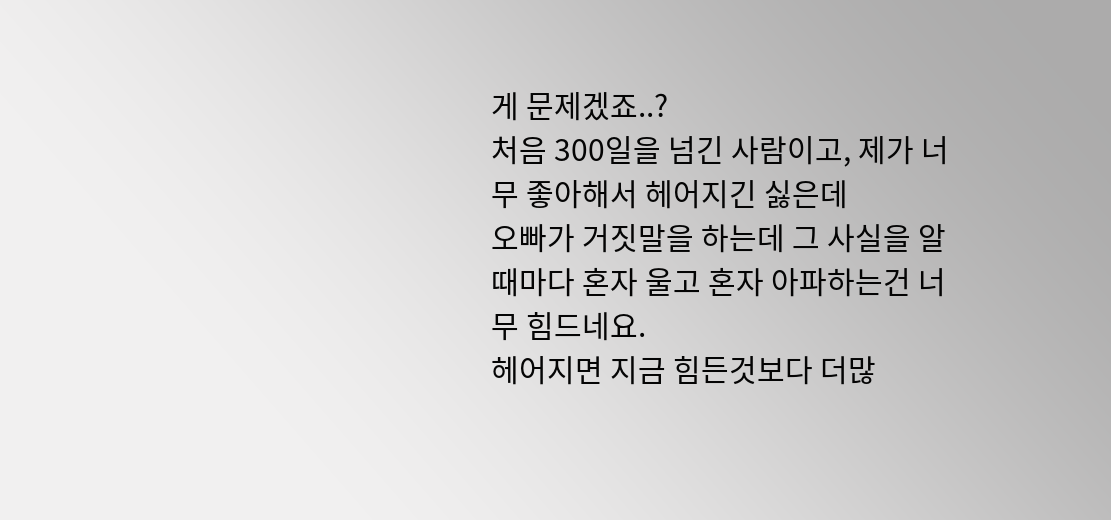게 문제겠죠..?
처음 300일을 넘긴 사람이고, 제가 너무 좋아해서 헤어지긴 싫은데
오빠가 거짓말을 하는데 그 사실을 알때마다 혼자 울고 혼자 아파하는건 너무 힘드네요.
헤어지면 지금 힘든것보다 더많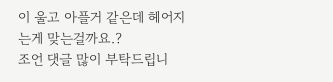이 울고 아플거 같은데 헤어지는게 맞는걸까요.?
조언 댓글 많이 부탁드립니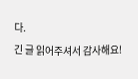다.
긴 글 읽어주셔서 감사해요!